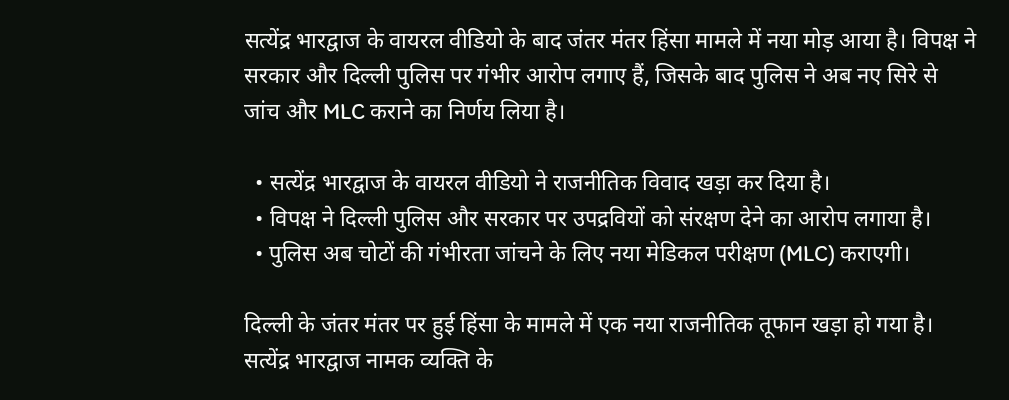सत्येंद्र भारद्वाज के वायरल वीडियो के बाद जंतर मंतर हिंसा मामले में नया मोड़ आया है। विपक्ष ने सरकार और दिल्ली पुलिस पर गंभीर आरोप लगाए हैं, जिसके बाद पुलिस ने अब नए सिरे से जांच और MLC कराने का निर्णय लिया है।

  • सत्येंद्र भारद्वाज के वायरल वीडियो ने राजनीतिक विवाद खड़ा कर दिया है।
  • विपक्ष ने दिल्ली पुलिस और सरकार पर उपद्रवियों को संरक्षण देने का आरोप लगाया है।
  • पुलिस अब चोटों की गंभीरता जांचने के लिए नया मेडिकल परीक्षण (MLC) कराएगी।

दिल्ली के जंतर मंतर पर हुई हिंसा के मामले में एक नया राजनीतिक तूफान खड़ा हो गया है। सत्येंद्र भारद्वाज नामक व्यक्ति के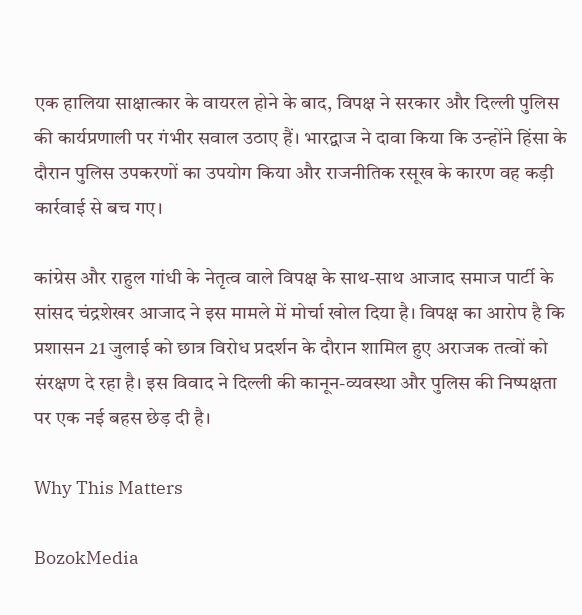एक हालिया साक्षात्कार के वायरल होने के बाद, विपक्ष ने सरकार और दिल्ली पुलिस की कार्यप्रणाली पर गंभीर सवाल उठाए हैं। भारद्वाज ने दावा किया कि उन्होंने हिंसा के दौरान पुलिस उपकरणों का उपयोग किया और राजनीतिक रसूख के कारण वह कड़ी कार्रवाई से बच गए।

कांग्रेस और राहुल गांधी के नेतृत्व वाले विपक्ष के साथ-साथ आजाद समाज पार्टी के सांसद चंद्रशेखर आजाद ने इस मामले में मोर्चा खोल दिया है। विपक्ष का आरोप है कि प्रशासन 21 जुलाई को छात्र विरोध प्रदर्शन के दौरान शामिल हुए अराजक तत्वों को संरक्षण दे रहा है। इस विवाद ने दिल्ली की कानून-व्यवस्था और पुलिस की निष्पक्षता पर एक नई बहस छेड़ दी है।

Why This Matters

BozokMedia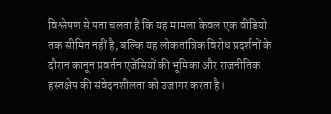विश्लेषण से पता चलता है कि यह मामला केवल एक वीडियो तक सीमित नहीं है, बल्कि यह लोकतांत्रिक विरोध प्रदर्शनों के दौरान कानून प्रवर्तन एजेंसियों की भूमिका और राजनीतिक हस्तक्षेप की संवेदनशीलता को उजागर करता है।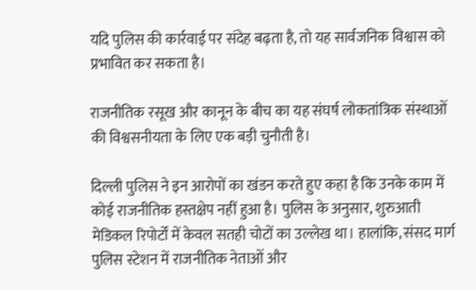यदि पुलिस की कार्रवाई पर संदेह बढ़ता है, तो यह सार्वजनिक विश्वास को प्रभावित कर सकता है।

राजनीतिक रसूख और कानून के बीच का यह संघर्ष लोकतांत्रिक संस्थाओं की विश्वसनीयता के लिए एक बड़ी चुनौती है।

दिल्ली पुलिस ने इन आरोपों का खंडन करते हुए कहा है कि उनके काम में कोई राजनीतिक हस्तक्षेप नहीं हुआ है। पुलिस के अनुसार, शुरुआती मेडिकल रिपोर्टों में केवल सतही चोटों का उल्लेख था। हालांकि, संसद मार्ग पुलिस स्टेशन में राजनीतिक नेताओं और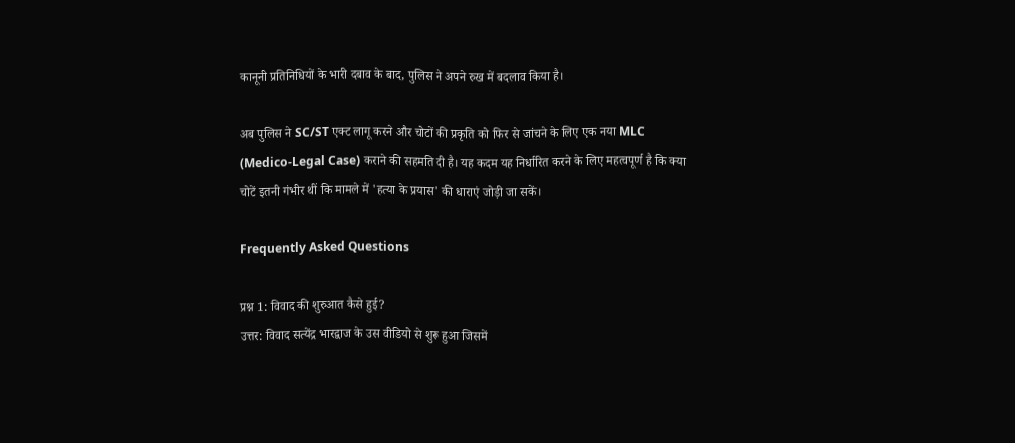कानूनी प्रतिनिधियों के भारी दबाव के बाद, पुलिस ने अपने रुख में बदलाव किया है।

अब पुलिस ने SC/ST एक्ट लागू करने और चोटों की प्रकृति को फिर से जांचने के लिए एक नया MLC (Medico-Legal Case) कराने की सहमति दी है। यह कदम यह निर्धारित करने के लिए महत्वपूर्ण है कि क्या चोटें इतनी गंभीर थीं कि मामले में 'हत्या के प्रयास' की धाराएं जोड़ी जा सकें।

Frequently Asked Questions

प्रश्न 1: विवाद की शुरुआत कैसे हुई?
उत्तर: विवाद सत्येंद्र भारद्वाज के उस वीडियो से शुरू हुआ जिसमें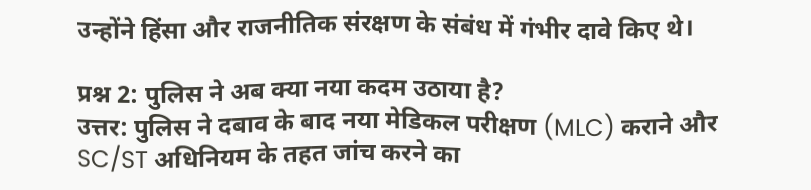उन्होंने हिंसा और राजनीतिक संरक्षण के संबंध में गंभीर दावे किए थे।

प्रश्न 2: पुलिस ने अब क्या नया कदम उठाया है?
उत्तर: पुलिस ने दबाव के बाद नया मेडिकल परीक्षण (MLC) कराने और SC/ST अधिनियम के तहत जांच करने का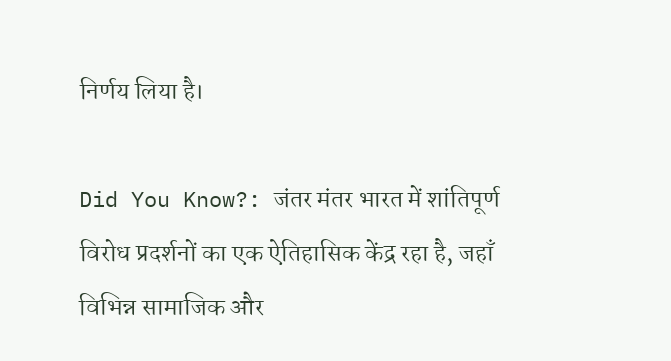निर्णय लिया है।

Did You Know?: जंतर मंतर भारत में शांतिपूर्ण विरोध प्रदर्शनों का एक ऐतिहासिक केंद्र रहा है, जहाँ विभिन्न सामाजिक और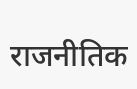राजनीतिक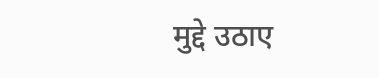मुद्दे उठाए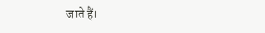जाते हैं।